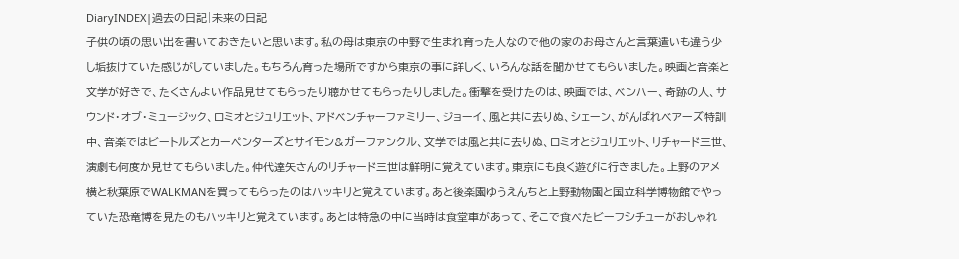DiaryINDEX|過去の日記|未来の日記
子供の頃の思い出を書いておきたいと思います。私の母は東京の中野で生まれ育った人なので他の家のお母さんと言葉遣いも違う少し垢抜けていた感じがしていました。もちろん育った場所ですから東京の事に詳しく、いろんな話を聞かせてもらいました。映画と音楽と文学が好きで、たくさんよい作品見せてもらったり聴かせてもらったりしました。衝撃を受けたのは、映画では、ベンハー、奇跡の人、サウンド・オブ・ミュージック、ロミオとジュリエット、アドベンチャーファミリー、ジョーイ、風と共に去りぬ、シェーン、がんばれベアーズ特訓中、音楽ではビートルズとカーペンターズとサイモン&ガーファンクル、文学では風と共に去りぬ、ロミオとジュリエット、リチャード三世、演劇も何度か見せてもらいました。仲代達矢さんのリチャード三世は鮮明に覚えています。東京にも良く遊びに行きました。上野のアメ横と秋葉原でWALKMANを買ってもらったのはハッキリと覚えています。あと後楽園ゆうえんちと上野動物園と国立科学博物館でやっていた恐竜博を見たのもハッキリと覚えています。あとは特急の中に当時は食堂車があって、そこで食べたビーフシチューがおしゃれ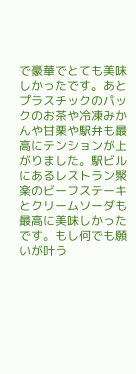で豪華でとても美味しかったです。あとプラスチックのパックのお茶や冷凍みかんや甘栗や駅弁も最高にテンションが上がりました。駅ビルにあるレストラン聚楽のビーフステーキとクリームソーダも最高に美味しかったです。もし何でも願いが叶う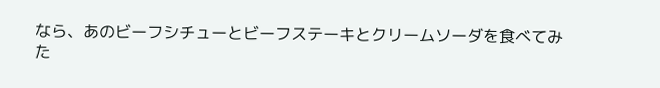なら、あのビーフシチューとビーフステーキとクリームソーダを食べてみた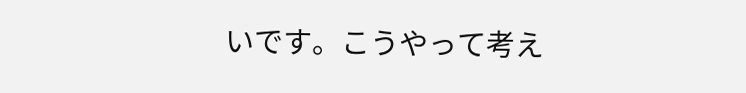いです。こうやって考え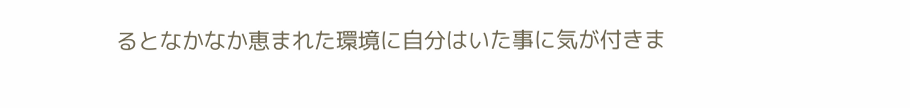るとなかなか恵まれた環境に自分はいた事に気が付きま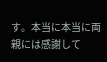す。本当に本当に両親には感謝して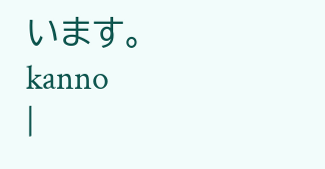います。
kanno
|